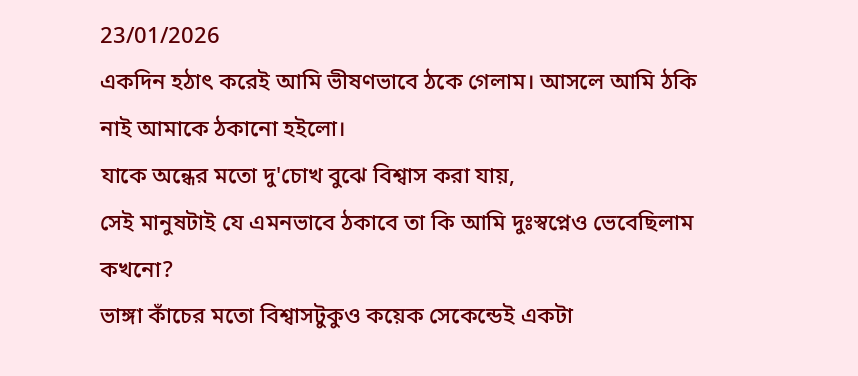23/01/2026
একদিন হঠাৎ করেই আমি ভীষণভাবে ঠকে গেলাম। আসলে আমি ঠকি নাই আমাকে ঠকানো হইলো।
যাকে অন্ধের মতো দু'চোখ বুঝে বিশ্বাস করা যায়,
সেই মানুষটাই যে এমনভাবে ঠকাবে তা কি আমি দুঃস্বপ্নেও ভেবেছিলাম কখনো?
ভাঙ্গা কাঁচের মতো বিশ্বাসটুকুও কয়েক সেকেন্ডেই একটা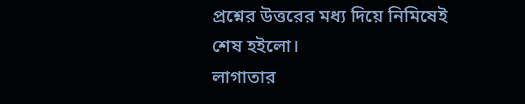প্রশ্নের উত্তরের মধ্য দিয়ে নিমিষেই শেষ হইলো।
লাগাতার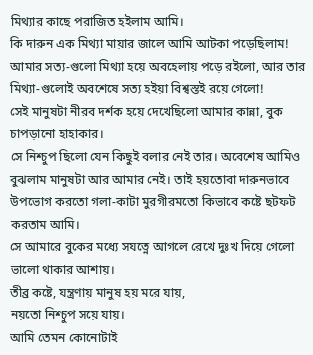মিথ্যার কাছে পরাজিত হইলাম আমি।
কি দারুন এক মিথ্যা মায়ার জালে আমি আটকা পড়েছিলাম!
আমার সত্য-গুলো মিথ্যা হয়ে অবহেলায় পড়ে রইলো, আর তার মিথ্যা-গুলোই অবশেষে সত্য হইয়া বিশ্বস্তই রয়ে গেলো!
সেই মানুষটা নীরব দর্শক হয়ে দেখেছিলো আমার কান্না, বুক চাপড়ানো হাহাকার।
সে নিশ্চুপ ছিলো যেন কিছুই বলার নেই তার। অবেশেষ আমিও বুঝলাম মানুষটা আর আমার নেই। তাই হয়তোবা দারুনভাবে উপভোগ করতো গলা-কাটা মুরগীরমতো কিভাবে কষ্টে ছটফট করতাম আমি।
সে আমারে বুকের মধ্যে সযত্নে আগলে রেখে দুঃখ দিয়ে গেলো ভালো থাকার আশায়।
তীব্র কষ্টে, যন্ত্রণায় মানুষ হয় মরে যায়,
নয়তো নিশ্চুপ সয়ে যায়।
আমি তেমন কোনোটাই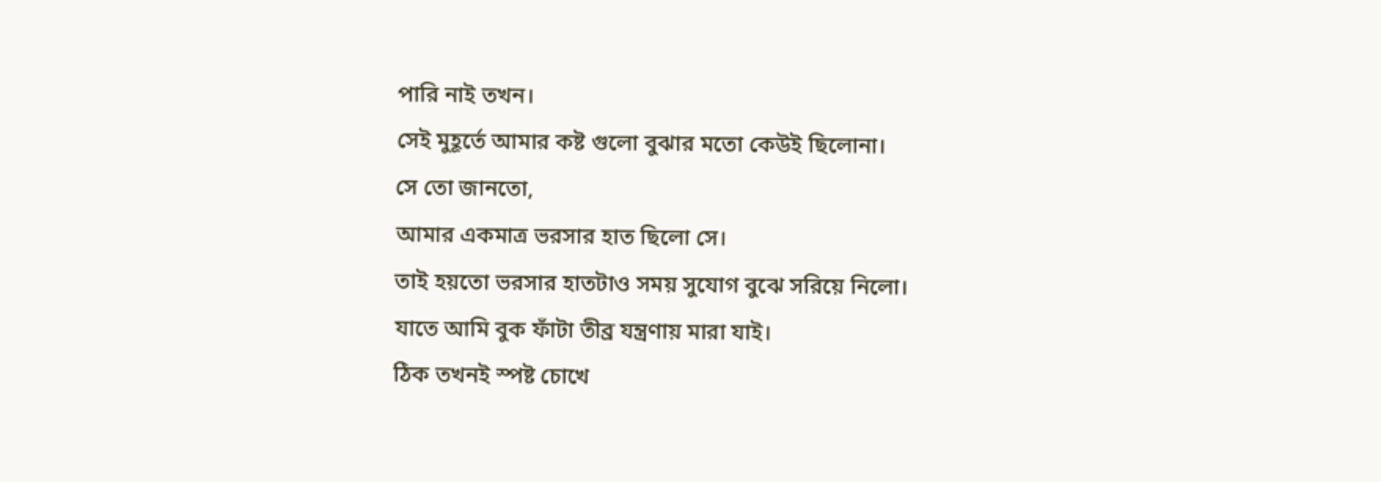পারি নাই তখন।
সেই মুহূর্তে আমার কষ্ট গুলো বুঝার মতো কেউই ছিলোনা।
সে তো জানতো,
আমার একমাত্র ভরসার হাত ছিলো সে।
তাই হয়তো ভরসার হাতটাও সময় সুযোগ বুঝে সরিয়ে নিলো।
যাতে আমি বুক ফাঁটা তীব্র যন্ত্রণায় মারা যাই।
ঠিক তখনই স্পষ্ট চোখে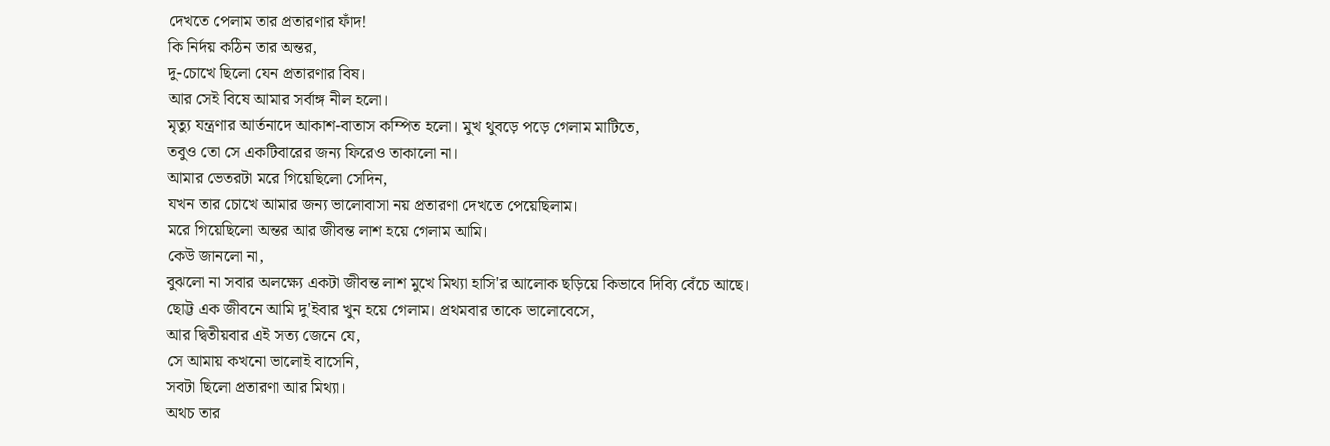দেখতে পেলাম তার প্রতারণার ফাঁদ!
কি নির্দয় কঠিন তার অন্তর,
দু-চোখে ছিলো যেন প্রতারণার বিষ।
আর সেই বিষে আমার সর্বাঙ্গ নীল হলো।
মৃত্যু যন্ত্রণার আর্তনাদে আকাশ-বাতাস কম্পিত হলো। মুখ থুবড়ে পড়ে গেলাম মাটিতে,
তবুও তো সে একটিবারের জন্য ফিরেও তাকালো না।
আমার ভেতরটা মরে গিয়েছিলো সেদিন,
যখন তার চোখে আমার জন্য ভালোবাসা নয় প্রতারণা দেখতে পেয়েছিলাম।
মরে গিয়েছিলো অন্তর আর জীবন্ত লাশ হয়ে গেলাম আমি।
কেউ জানলো না,
বুঝলো না সবার অলক্ষ্যে একটা জীবন্ত লাশ মুখে মিথ্যা হাসি'র আলোক ছড়িয়ে কিভাবে দিব্যি বেঁচে আছে।
ছোট্ট এক জীবনে আমি দু'ইবার খুন হয়ে গেলাম। প্রথমবার তাকে ভালোবেসে,
আর দ্বিতীয়বার এই সত্য জেনে যে,
সে আমায় কখনো ভালোই বাসেনি,
সবটা ছিলো প্রতারণা আর মিথ্যা।
অথচ তার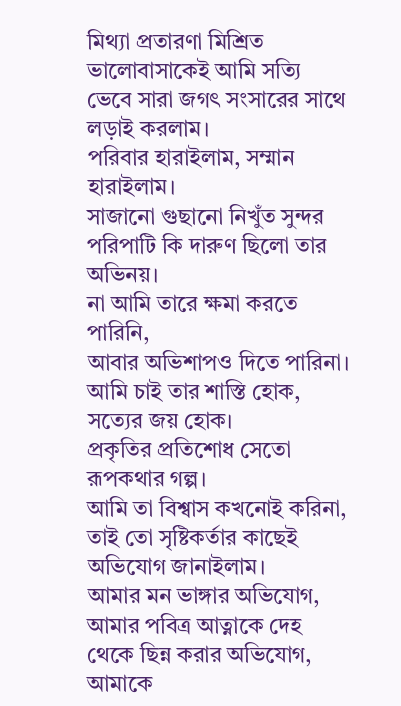মিথ্যা প্রতারণা মিশ্রিত ভালোবাসাকেই আমি সত্যি ভেবে সারা জগৎ সংসারের সাথে লড়াই করলাম।
পরিবার হারাইলাম, সম্মান হারাইলাম।
সাজানো গুছানো নিখুঁত সুন্দর পরিপাটি কি দারুণ ছিলো তার অভিনয়।
না আমি তারে ক্ষমা করতে পারিনি,
আবার অভিশাপও দিতে পারিনা।
আমি চাই তার শাস্তি হোক, সত্যের জয় হোক।
প্রকৃতির প্রতিশোধ সেতো রূপকথার গল্প।
আমি তা বিশ্বাস কখনোই করিনা,
তাই তো সৃষ্টিকর্তার কাছেই অভিযোগ জানাইলাম।
আমার মন ভাঙ্গার অভিযোগ,
আমার পবিত্র আত্নাকে দেহ থেকে ছিন্ন করার অভিযোগ,
আমাকে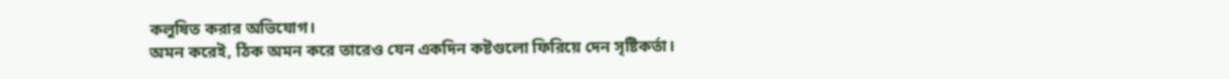কলুষিত করার অভিযোগ।
অমন করেই, ঠিক অমন করে তারেও যেন একদিন কষ্টগুলো ফিরিয়ে দেন সৃষ্টিকর্তা।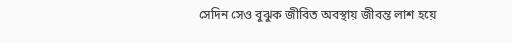সেদিন সেও বুঝুক জীবিত অবস্থায় জীবন্ত লাশ হয়ে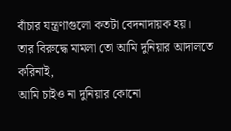বাঁচার যন্ত্রণাগুলো কতটা বেদনাদায়ক হয়।
তার বিরুদ্ধে মামলা তো আমি দুনিয়ার আদালতে করিনাই,
আমি চাইও না দুনিয়ার কোনো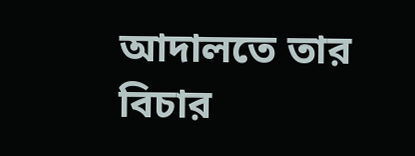আদালতে তার বিচার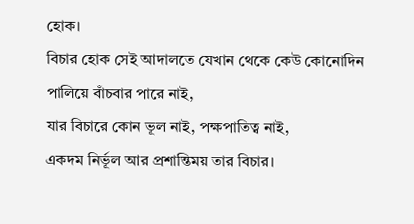হোক।
বিচার হোক সেই আদালতে যেখান থেকে কেউ কোনোদিন পালিয়ে বাঁচবার পারে নাই,
যার বিচারে কোন ভূল নাই, পক্ষপাতিত্ব নাই,
একদম নির্ভূল আর প্রশান্তিময় তার বিচার।